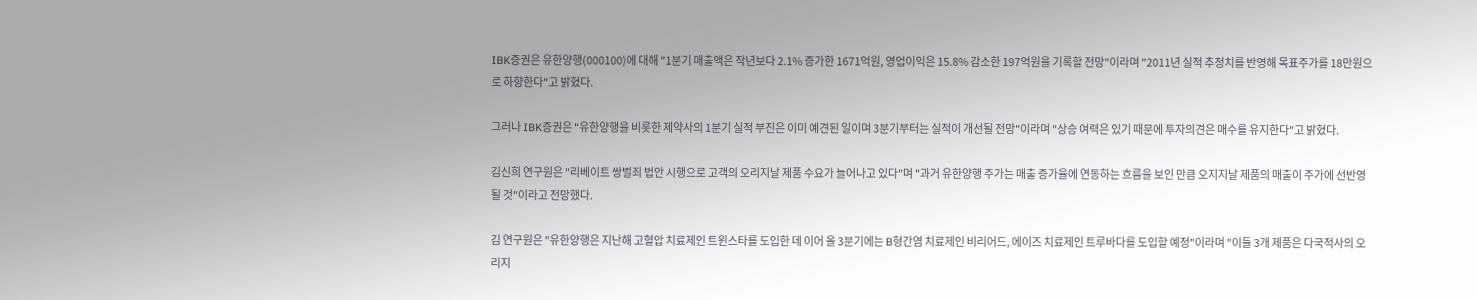IBK증권은 유한양행(000100)에 대해 "1분기 매출액은 작년보다 2.1% 증가한 1671억원, 영업이익은 15.8% 감소한 197억원을 기록할 전망"이라며 "2011년 실적 추정치를 반영해 목표주가를 18만원으로 하향한다"고 밝혔다.

그러나 IBK증권은 "유한양행을 비롯한 제약사의 1분기 실적 부진은 이미 예견된 일이며 3분기부터는 실적이 개선될 전망"이라며 "상승 여력은 있기 때문에 투자의견은 매수를 유지한다"고 밝혔다.

김신희 연구원은 "리베이트 쌍벌죄 법안 시행으로 고객의 오리지날 제품 수요가 늘어나고 있다"며 "과거 유한양행 주가는 매출 증가율에 연동하는 흐름을 보인 만큼 오지지날 제품의 매출이 주가에 선반영될 것"이라고 전망했다.

김 연구원은 "유한양행은 지난해 고혈압 치료제인 트윈스타를 도입한 데 이어 올 3분기에는 B형간염 치료제인 비리어드, 에이즈 치료제인 트루바다를 도입할 예정"이라며 "이들 3개 제품은 다국적사의 오리지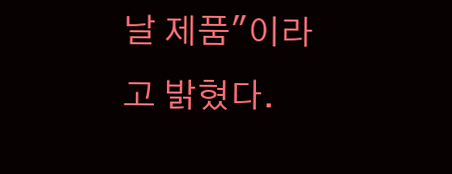날 제품"이라고 밝혔다.